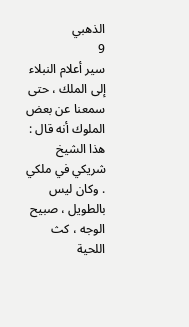الذهبي
9
سير أعلام النبلاء
إلى الملك ، حتى سمعنا عن بعض الملوك أنه قال : هذا الشيخ شريكي في ملكي . وكان ليس بالطويل ، صبيح الوجه ، كث اللحية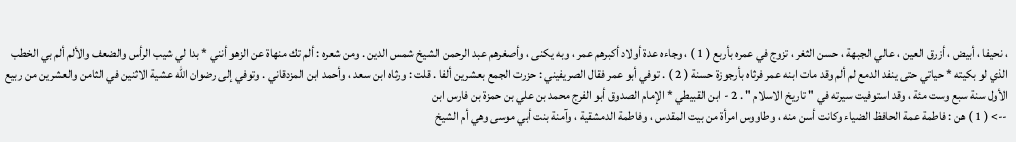، نحيفا ، أبيض ، أزرق العين ، عالي الجبهة ، حسن الثغر ، تزوج في عمره بأربع ( 1 ) ، وجاءه عدة أولاد أكبرهم عمر ، وبه يكنى ، وأصغرهم عبد الرحمن الشيخ شمس الدين . ومن شعره : ألم تك منهاة عن الزهو أنني * بدا لي شيب الرأس والضعف والألم ألم بي الخطب الذي لو بكيته * حياتي حتى ينفد الدمع لم ألم وقد مات ابنه عمر فرثاه بأرجوزة حسنة ( 2 ) . توفي أبو عمر فقال الصريفيني : حزرت الجمع بعشرين ألفا . قلت : ورثاه ابن سعد ، وأحمد ابن المزدقاني . وتوفي إلى رضوان الله عشية الاثنين في الثامن والعشرين من ربيع الأول سنة سبع وست مئة ، وقد استوفيت سيرته في " تاريخ الاسلام " . 2 - ابن القبيطي * الإمام الصدوق أبو الفرج محمد بن علي بن حمزة بن فارس ابن
--> ( 1 ) هن : فاطمة عمة الحافظ الضياء وكانت أسن منه ، وطاووس امرأة من بيت المقدس ، وفاطمة الدمشقية ، وآمنة بنت أبي موسى وهي أم الشيخ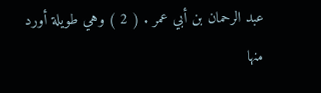عبد الرحمان بن أبي عمر . ( 2 ) وهي طويلة أورد منها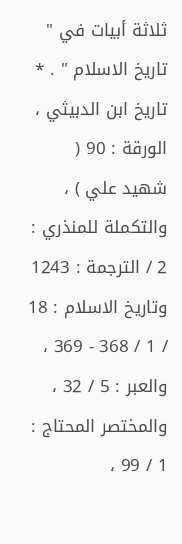ثلاثة أبيات في " تاريخ الاسلام " . * تاريخ ابن الدبيثي ، الورقة : 90 ( شهيد علي ) ، والتكملة للمنذري : 2 / الترجمة : 1243 وتاريخ الاسلام : 18 / 1 / 368 - 369 ، والعبر : 5 / 32 ، والمختصر المحتاج : 1 / 99 ،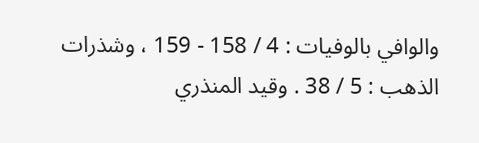والوافي بالوفيات : 4 / 158 - 159 ، وشذرات الذهب : 5 / 38 . وقيد المنذري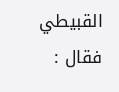القبيطي فقال :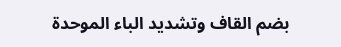بضم القاف وتشديد الباء الموحدة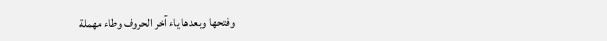وفتحها وبعدها ياء آخر الحروف وطاء مهملة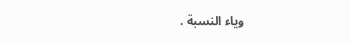وياء النسبة .